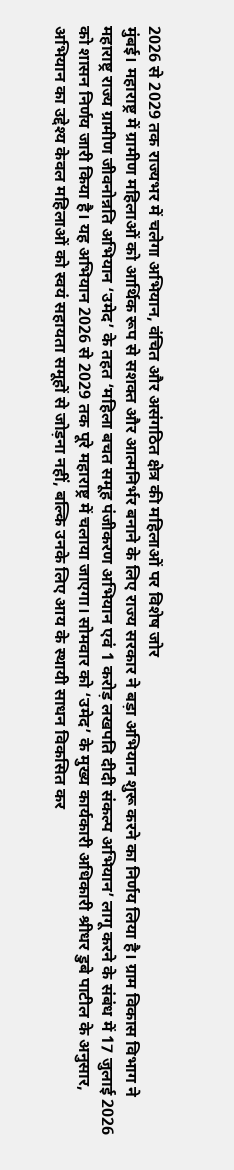2026 से 2029 तक राज्यभर में चलेगा अभियान, वंचित और असंगठित क्षेत्र की महिलाओं पर विशेष जोर
मुंबई। महाराष्ट्र में ग्रामीण महिलाओं को आर्थिक रूप से सशक्त और आत्मनिर्भर बनाने के लिए राज्य सरकार ने बड़ा अभियान शुरू करने का निर्णय लिया है। ग्राम विकास विभाग ने महाराष्ट्र राज्य ग्रामीण जीवनोन्नति अभियान ‘उमेद’ के तहत ‘महिला बचत समूह पंजीकरण अभियान एवं 1 करोड़ लखपति दीदी संकल्प अभियान’ लागू करने के संबंध में 17 जुलाई 2026 को शासन निर्णय जारी किया है। यह अभियान 2026 से 2029 तक पूरे महाराष्ट्र में चलाया जाएगा। सोमवार को ‘उमेद’ के मुख्य कार्यकारी अधिकारी श्रीधर डुबे पाटील के अनुसार, अभियान का उद्देश्य केवल महिलाओं को स्वयं सहायता समूहों से जोड़ना नहीं, बल्कि उनके लिए आय के स्थायी साधन विकसित कर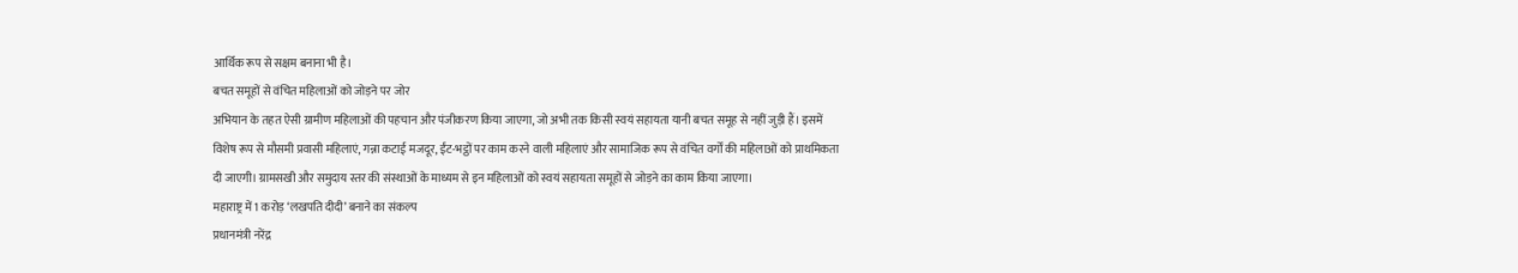आर्थिक रूप से सक्षम बनाना भी है।
बचत समूहों से वंचित महिलाओं को जोड़ने पर जोर
अभियान के तहत ऐसी ग्रामीण महिलाओं की पहचान और पंजीकरण किया जाएगा, जो अभी तक किसी स्वयं सहायता यानी बचत समूह से नहीं जुड़ी हैं। इसमें विशेष रूप से मौसमी प्रवासी महिलाएं, गन्ना कटाई मजदूर, ईंट-भट्ठों पर काम करने वाली महिलाएं और सामाजिक रूप से वंचित वर्गों की महिलाओं को प्राथमिकता दी जाएगी। ग्रामसखी और समुदाय स्तर की संस्थाओं के माध्यम से इन महिलाओं को स्वयं सहायता समूहों से जोड़ने का काम किया जाएगा।
महाराष्ट्र में 1 करोड़ ‘लखपति दीदी’ बनाने का संकल्प
प्रधानमंत्री नरेंद्र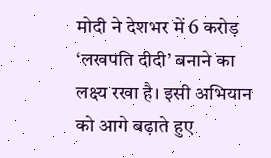मोदी ने देशभर में 6 करोड़ ‘लखपति दीदी’ बनाने का लक्ष्य रखा है। इसी अभियान को आगे बढ़ाते हुए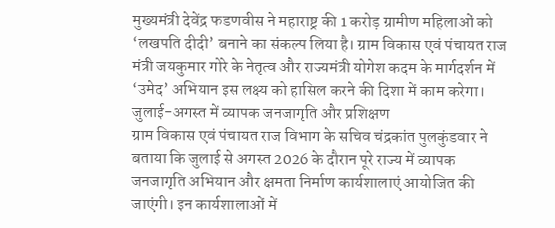मुख्यमंत्री देवेंद्र फडणवीस ने महाराष्ट्र की 1 करोड़ ग्रामीण महिलाओं को ‘लखपति दीदी’ बनाने का संकल्प लिया है। ग्राम विकास एवं पंचायत राज मंत्री जयकुमार गोरे के नेतृत्व और राज्यमंत्री योगेश कदम के मार्गदर्शन में ‘उमेद’ अभियान इस लक्ष्य को हासिल करने की दिशा में काम करेगा।
जुलाई-अगस्त में व्यापक जनजागृति और प्रशिक्षण
ग्राम विकास एवं पंचायत राज विभाग के सचिव चंद्रकांत पुलकुंडवार ने बताया कि जुलाई से अगस्त 2026 के दौरान पूरे राज्य में व्यापक जनजागृति अभियान और क्षमता निर्माण कार्यशालाएं आयोजित की जाएंगी। इन कार्यशालाओं में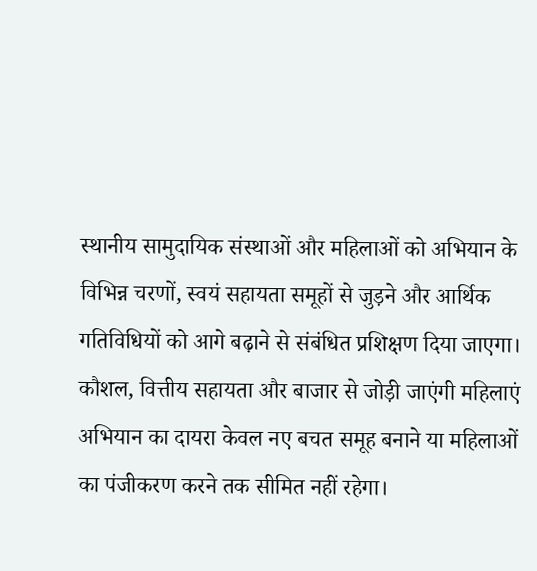स्थानीय सामुदायिक संस्थाओं और महिलाओं को अभियान के विभिन्न चरणों, स्वयं सहायता समूहों से जुड़ने और आर्थिक गतिविधियों को आगे बढ़ाने से संबंधित प्रशिक्षण दिया जाएगा।
कौशल, वित्तीय सहायता और बाजार से जोड़ी जाएंगी महिलाएं
अभियान का दायरा केवल नए बचत समूह बनाने या महिलाओं का पंजीकरण करने तक सीमित नहीं रहेगा।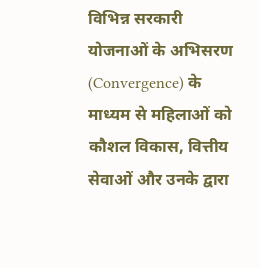विभिन्न सरकारी योजनाओं के अभिसरण (Convergence) के माध्यम से महिलाओं को कौशल विकास, वित्तीय सेवाओं और उनके द्वारा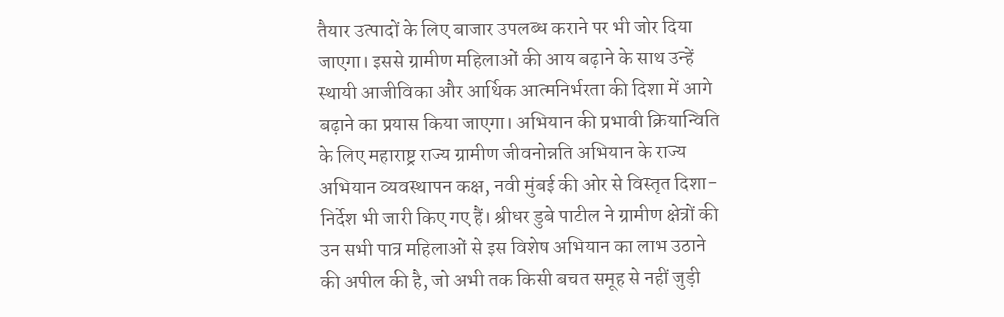तैयार उत्पादों के लिए बाजार उपलब्ध कराने पर भी जोर दिया जाएगा। इससे ग्रामीण महिलाओं की आय बढ़ाने के साथ उन्हें स्थायी आजीविका और आर्थिक आत्मनिर्भरता की दिशा में आगे बढ़ाने का प्रयास किया जाएगा। अभियान की प्रभावी क्रियान्विति के लिए महाराष्ट्र राज्य ग्रामीण जीवनोन्नति अभियान के राज्य अभियान व्यवस्थापन कक्ष, नवी मुंबई की ओर से विस्तृत दिशा-निर्देश भी जारी किए गए हैं। श्रीधर डुबे पाटील ने ग्रामीण क्षेत्रों की उन सभी पात्र महिलाओं से इस विशेष अभियान का लाभ उठाने की अपील की है, जो अभी तक किसी बचत समूह से नहीं जुड़ी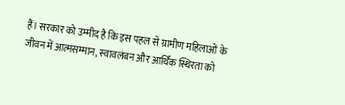हैं। सरकार को उम्मीद है कि इस पहल से ग्रामीण महिलाओं के जीवन में आत्मसम्मान, स्वावलंबन और आर्थिक स्थिरता को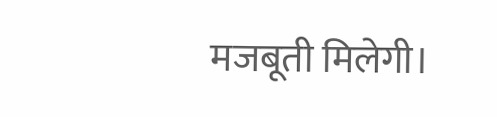मजबूती मिलेगी।